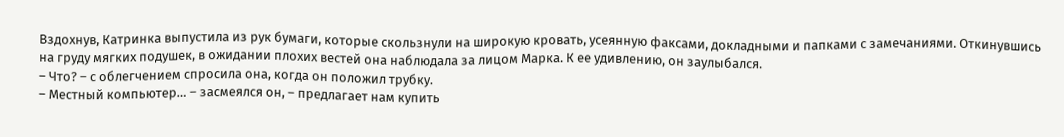Вздохнув, Катринка выпустила из рук бумаги, которые скользнули на широкую кровать, усеянную факсами, докладными и папками с замечаниями. Откинувшись на груду мягких подушек, в ожидании плохих вестей она наблюдала за лицом Марка. К ее удивлению, он заулыбался.
– Что? – с облегчением спросила она, когда он положил трубку.
– Местный компьютер… – засмеялся он, – предлагает нам купить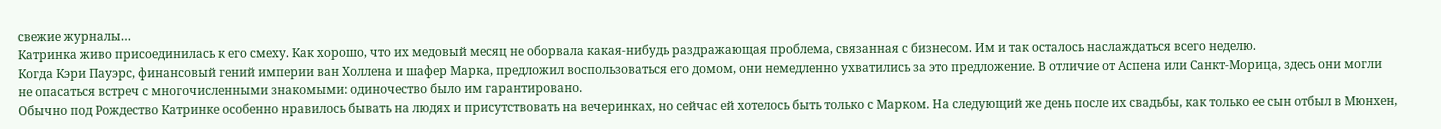свежие журналы…
Катринка живо присоединилась к его смеху. Как хорошо, что их медовый месяц не оборвала какая-нибудь раздражающая проблема, связанная с бизнесом. Им и так осталось наслаждаться всего неделю.
Когда Кэри Пауэрс, финансовый гений империи ван Холлена и шафер Марка, предложил воспользоваться его домом, они немедленно ухватились за это предложение. В отличие от Аспена или Санкт-Морица, здесь они могли не опасаться встреч с многочисленными знакомыми: одиночество было им гарантировано.
Обычно под Рождество Катринке особенно нравилось бывать на людях и присутствовать на вечеринках, но сейчас ей хотелось быть только с Марком. На следующий же день после их свадьбы, как только ее сын отбыл в Мюнхен,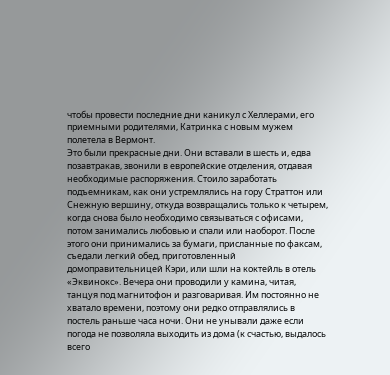чтобы провести последние дни каникул с Хеллерами, его приемными родителями, Катринка с новым мужем полетела в Вермонт.
Это были прекрасные дни. Они вставали в шесть и, едва позавтракав, звонили в европейские отделения, отдавая необходимые распоряжения. Стоило заработать подъемникам, как они устремлялись на гору Страттон или Снежную вершину, откуда возвращались только к четырем, когда снова было необходимо связываться с офисами, потом занимались любовью и спали или наоборот. После этого они принимались за бумаги, присланные по факсам, съедали легкий обед, приготовленный домоправительницей Кэри, или шли на коктейль в отель «Эквинокс». Вечера они проводили у камина, читая, танцуя под магнитофон и разговаривая. Им постоянно не хватало времени, поэтому они редко отправлялись в постель раньше часа ночи. Они не унывали даже если погода не позволяла выходить из дома (к счастью, выдалось всего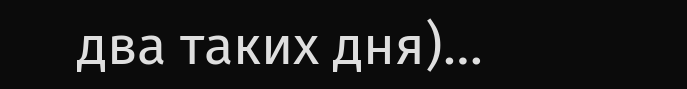два таких дня)…